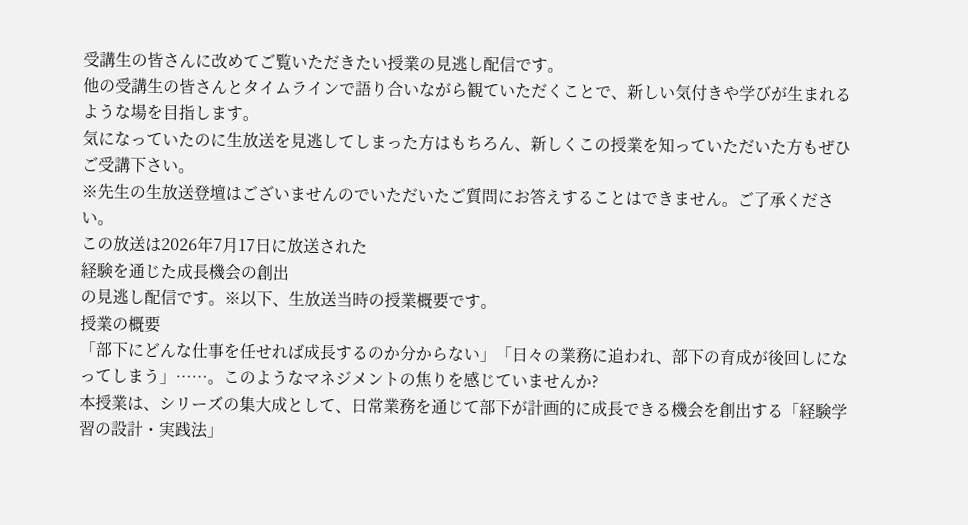受講生の皆さんに改めてご覧いただきたい授業の見逃し配信です。
他の受講生の皆さんとタイムラインで語り合いながら観ていただくことで、新しい気付きや学びが生まれるような場を目指します。
気になっていたのに生放送を見逃してしまった方はもちろん、新しくこの授業を知っていただいた方もぜひご受講下さい。
※先生の生放送登壇はございませんのでいただいたご質問にお答えすることはできません。ご了承ください。
この放送は2026年7月17日に放送された
経験を通じた成長機会の創出
の見逃し配信です。※以下、生放送当時の授業概要です。
授業の概要
「部下にどんな仕事を任せれば成長するのか分からない」「日々の業務に追われ、部下の育成が後回しになってしまう」……。このようなマネジメントの焦りを感じていませんか?
本授業は、シリーズの集大成として、日常業務を通じて部下が計画的に成長できる機会を創出する「経験学習の設計・実践法」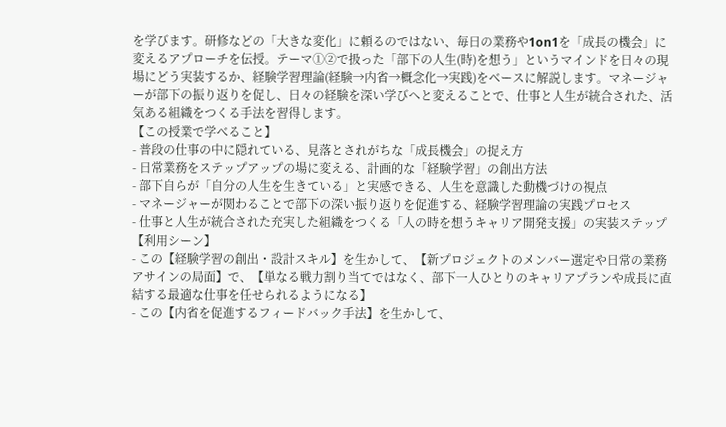を学びます。研修などの「大きな変化」に頼るのではない、毎日の業務や1on1を「成長の機会」に変えるアプローチを伝授。テーマ①②で扱った「部下の人生(時)を想う」というマインドを日々の現場にどう実装するか、経験学習理論(経験→内省→概念化→実践)をベースに解説します。マネージャーが部下の振り返りを促し、日々の経験を深い学びへと変えることで、仕事と人生が統合された、活気ある組織をつくる手法を習得します。
【この授業で学べること】
- 普段の仕事の中に隠れている、見落とされがちな「成長機会」の捉え方
- 日常業務をステップアップの場に変える、計画的な「経験学習」の創出方法
- 部下自らが「自分の人生を生きている」と実感できる、人生を意識した動機づけの視点
- マネージャーが関わることで部下の深い振り返りを促進する、経験学習理論の実践プロセス
- 仕事と人生が統合された充実した組織をつくる「人の時を想うキャリア開発支援」の実装ステップ
【利用シーン】
- この【経験学習の創出・設計スキル】を生かして、【新プロジェクトのメンバー選定や日常の業務アサインの局面】で、【単なる戦力割り当てではなく、部下一人ひとりのキャリアプランや成長に直結する最適な仕事を任せられるようになる】
- この【内省を促進するフィードバック手法】を生かして、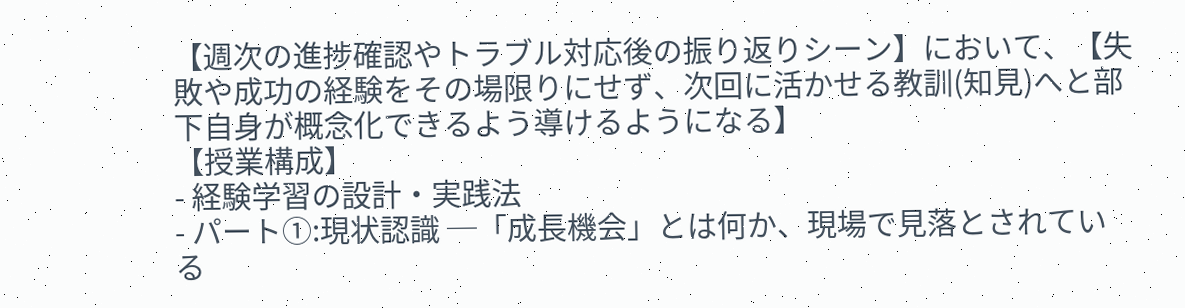【週次の進捗確認やトラブル対応後の振り返りシーン】において、【失敗や成功の経験をその場限りにせず、次回に活かせる教訓(知見)へと部下自身が概念化できるよう導けるようになる】
【授業構成】
- 経験学習の設計・実践法
- パート①:現状認識 ─「成長機会」とは何か、現場で見落とされている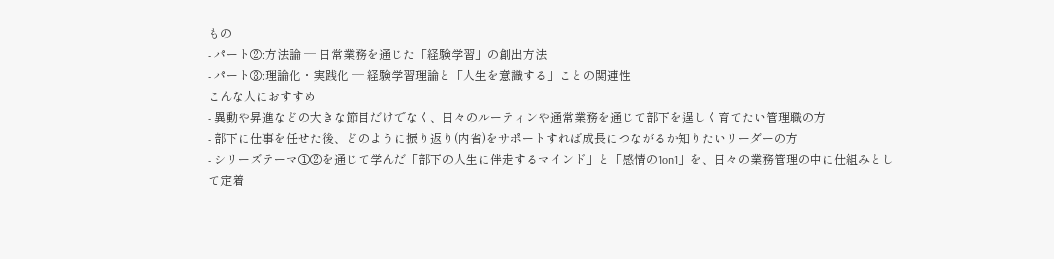もの
- パート②:方法論 ─ 日常業務を通じた「経験学習」の創出方法
- パート③:理論化・実践化 ─ 経験学習理論と「人生を意識する」ことの関連性
こんな人におすすめ
- 異動や昇進などの大きな節目だけでなく、日々のルーティンや通常業務を通じて部下を逞しく育てたい管理職の方
- 部下に仕事を任せた後、どのように振り返り(内省)をサポートすれば成長につながるか知りたいリーダーの方
- シリーズテーマ①②を通じて学んだ「部下の人生に伴走するマインド」と「感情の1on1」を、日々の業務管理の中に仕組みとして定着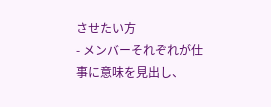させたい方
- メンバーそれぞれが仕事に意味を見出し、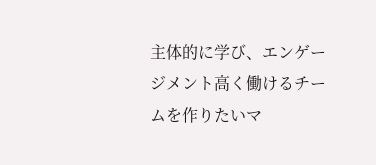主体的に学び、エンゲージメント高く働けるチームを作りたいマ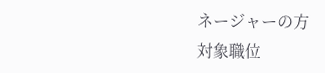ネージャーの方
対象職位